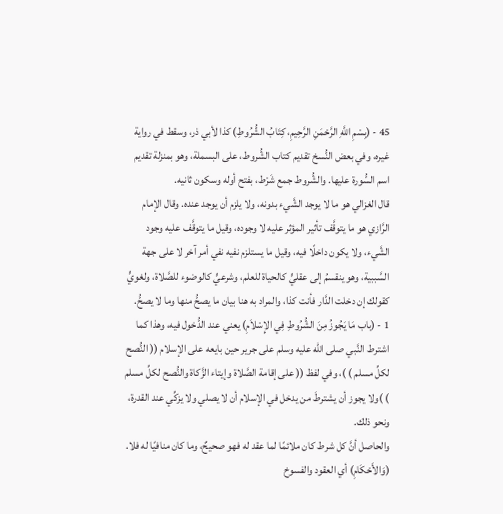45 - (بِسْمِ اللَّهِ الرَّحْمَنِ الرَّحِيمِ، كِتَابُ الشُّرُوطِ) كذا لأبي ذر، وسقط في رواية غيره، وفي بعض النُّسخ تقديم كتاب الشُّروط، على البسملة، وهو بمنزلة تقديم اسم السُّورة عليها. والشُّروط جمع شَرْط، بفتح أوله وسكون ثانيه.
قال الغزالي هو ما لا يوجد الشَّيء بدونه، ولا يلزم أن يوجد عنده. وقال الإمام الرَّازي هو ما يتوقَّف تأثير المؤثر عليه لا وجوده، وقيل ما يتوقَّف عليه وجود الشَّيء، ولا يكون داخلًا فيه، وقيل ما يستلزم نفيه نفي أمر آخر لا على جهة السَّببية، وهو ينقسمُ إلى عقليٍّ كالحياة للعلم، وشرعيٍّ كالوضوء للصَّلاة، ولغويٍّ كقولك إن دخلت الدَّار فأنت كذا، والمراد به هنا بيان ما يصحُّ منها وما لا يصحُّ.
1 - (باب مَا يَجُوزُ مِنَ الشُّرُوطِ فِي الإِسْلاَمِ) يعني عند الدُّخول فيه، وهذا كما اشترط النَّبي صلى الله عليه وسلم على جرير حين بايعه على الإسلام (( النُّصح لكلِّ مسلم ) )، وفي لفظ (( على إقامة الصَّلاة وإيتاء الزَّكاة والنُّصح لكلِّ مسلم ) )ولا يجوز أن يشترطَ من يدخل في الإسلام أن لا يصلي ولا يزكِّي عند القدرة، ونحو ذلك.
والحاصل أنَّ كل شرط كان ملائمًا لما عقد له فهو صحيحٌ، وما كان منافيًا له فلا.
(وَالأَحْكَامِ) أي العقود والفسوخ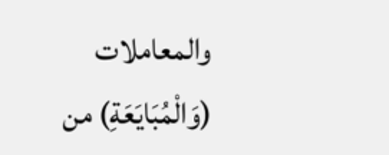والمعاملات (وَالْمُبَايَعَةِ) من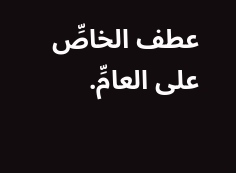عطف الخاصِّ على العامِّ.